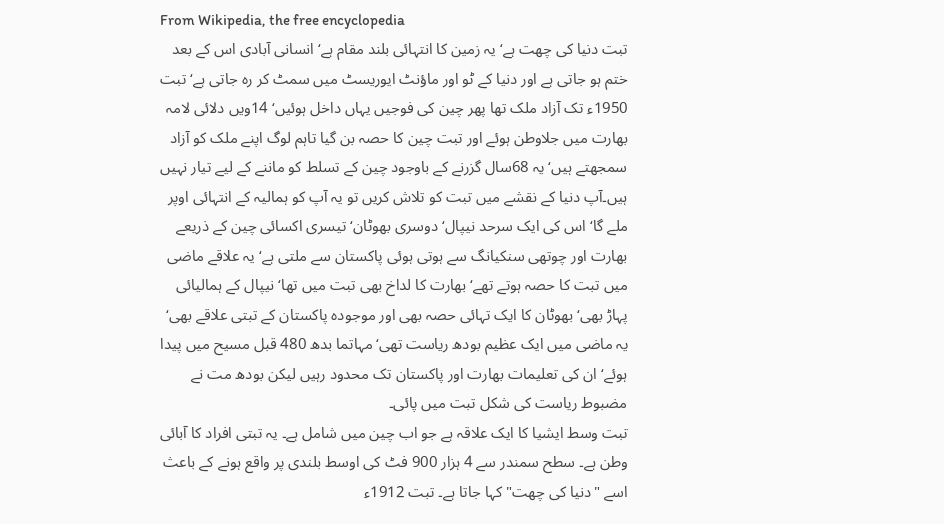From Wikipedia, the free encyclopedia
تبت دنیا کی چھت ہے‘ یہ زمین کا انتہائی بلند مقام ہے‘ انسانی آبادی اس کے بعد ختم ہو جاتی ہے اور دنیا کے ٹو اور ماؤنٹ ایوریسٹ میں سمٹ کر رہ جاتی ہے‘ تبت 1950ء تک آزاد ملک تھا پھر چین کی فوجیں یہاں داخل ہوئیں‘ 14ویں دلائی لامہ بھارت میں جلاوطن ہوئے اور تبت چین کا حصہ بن گیا تاہم لوگ اپنے ملک کو آزاد سمجھتے ہیں‘ یہ 68سال گزرنے کے باوجود چین کے تسلط کو ماننے کے لیے تیار نہیں ہیں۔آپ دنیا کے نقشے میں تبت کو تلاش کریں تو یہ آپ کو ہمالیہ کے انتہائی اوپر ملے گا‘ اس کی ایک سرحد نیپال‘ دوسری بھوٹان‘ تیسری اکسائی چین کے ذریعے بھارت اور چوتھی سنکیانگ سے ہوتی ہوئی پاکستان سے ملتی ہے‘ یہ علاقے ماضی میں تبت کا حصہ ہوتے تھے‘ بھارت کا لداخ بھی تبت میں تھا‘ نیپال کے ہمالیائی پہاڑ بھی‘ بھوٹان کا ایک تہائی حصہ بھی اور موجودہ پاکستان کے تبتی علاقے بھی‘ یہ ماضی میں ایک عظیم بودھ ریاست تھی‘ مہاتما بدھ 480 قبل مسیح میں پیدا ہوئے‘ ان کی تعلیمات بھارت اور پاکستان تک محدود رہیں لیکن بودھ مت نے مضبوط ریاست کی شکل تبت میں پائی۔
تبت وسط ایشیا کا ایک علاقہ ہے جو اب چین میں شامل ہے۔ یہ تبتی افراد کا آبائی وطن ہے۔ سطح سمندر سے 4 ہزار 900 فٹ کی اوسط بلندی پر واقع ہونے کے باعث اسے "دنیا کی چھت" کہا جاتا ہے۔ تبت 1912ء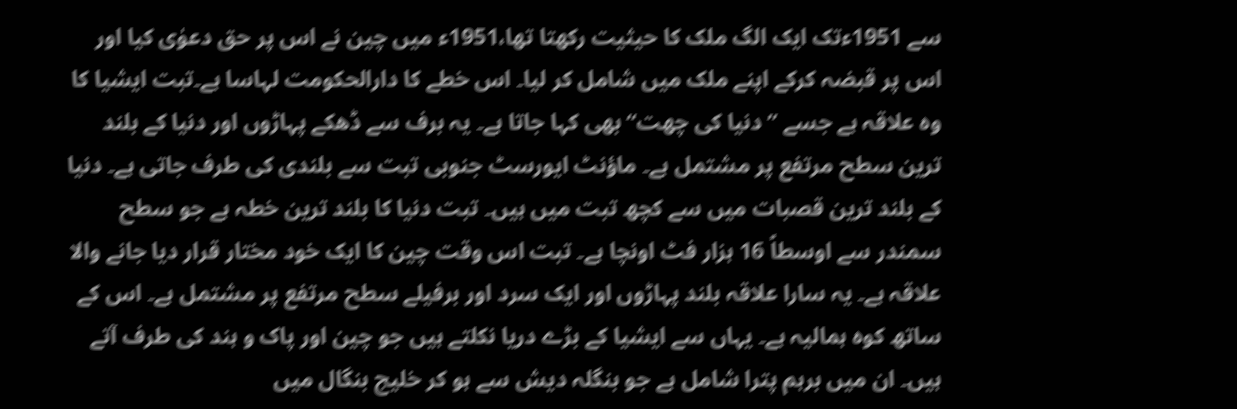سے 1951ءتک ایک الگ ملک کا حیثیت رکھتا تھا،1951ء میں چین نے اس پر حق دعوٰی کیا اور اس پر قبضہ کرکے اپنے ملک میں شامل کر لیا۔ اس خطے کا دارالحکومت لہاسا ہے۔تبت ایشیا کا وہ علاقہ ہے جسے ’’دنیا کی چھت‘‘ بھی کہا جاتا ہے۔ یہ برف سے ڈھکے پہاڑوں اور دنیا کے بلند ترین سطح مرتفع پر مشتمل ہے۔ ماؤنٹ ایورسٹ جنوبی تبت سے بلندی کی طرف جاتی ہے۔ دنیا کے بلند ترین قصبات میں سے کچھ تبت میں ہیں۔ تبت دنیا کا بلند ترین خطہ ہے جو سطح سمندر سے اوسطاً 16 ہزار فٹ اونچا ہے۔ تبت اس وقت چین کا ایک خود مختار قرار دیا جانے والا علاقہ ہے۔ یہ سارا علاقہ بلند پہاڑوں اور ایک سرد اور برفیلے سطح مرتفع پر مشتمل ہے۔ اس کے ساتھ کوہ ہمالیہ ہے۔ یہاں سے ایشیا کے بڑے دریا نکلتے ہیں جو چین اور پاک و ہند کی طرف آتے ہیں۔ ان میں برہم پترا شامل ہے جو بنگلہ دیش سے ہو کر خلیج بنگال میں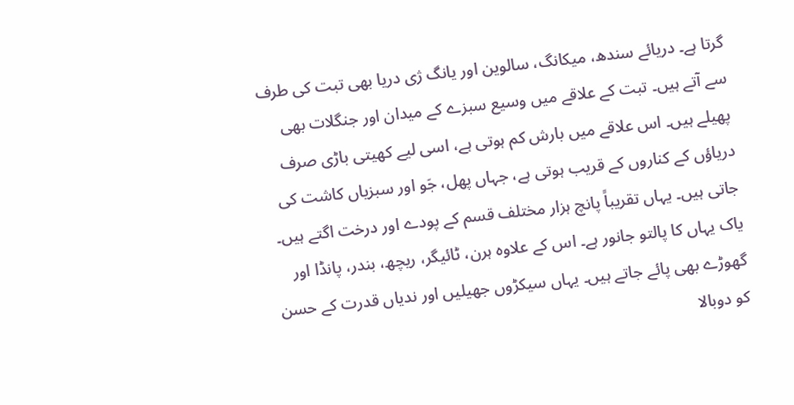گرتا ہے۔ دریائے سندھ، میکانگ، سالوین اور یانگ ژی دریا بھی تبت کی طرف سے آتے ہیں۔ تبت کے علاقے میں وسیع سبزے کے میدان اور جنگلات بھی پھیلے ہیں۔ اس علاقے میں بارش کم ہوتی ہے، اسی لیے کھیتی باڑی صرف دریاؤں کے کناروں کے قریب ہوتی ہے، جہاں پھل، جَو اور سبزیاں کاشت کی جاتی ہیں۔ یہاں تقریباً پانچ ہزار مختلف قسم کے پودے اور درخت اگتے ہیں۔ یاک یہاں کا پالتو جانور ہے۔ اس کے علاوہ ہرن، ٹائیگر، ریچھ، بندر، پانڈا اور گھوڑے بھی پائے جاتے ہیں۔ یہاں سیکڑوں جھیلیں اور ندیاں قدرت کے حسن کو دوبالا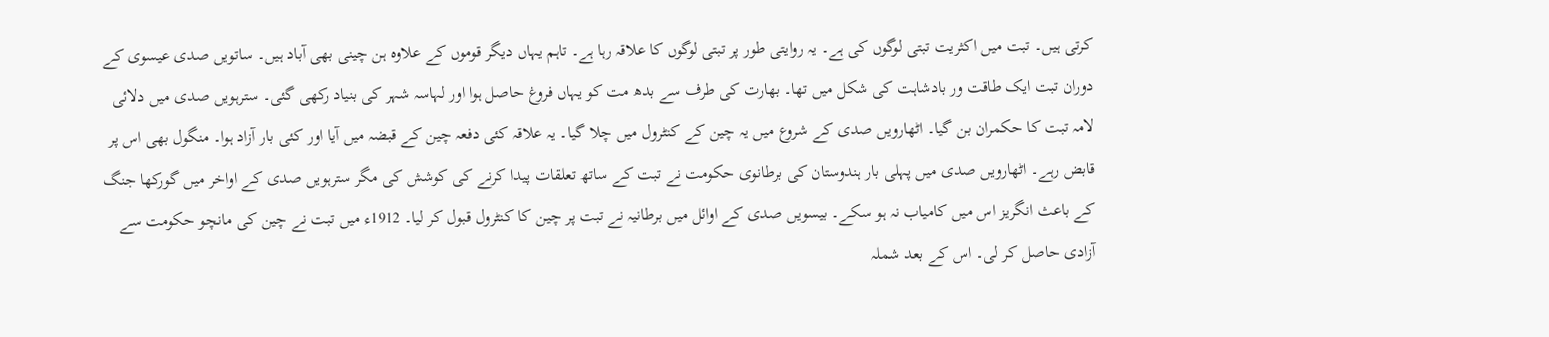کرتی ہیں۔ تبت میں اکثریت تبتی لوگوں کی ہے۔ یہ روایتی طور پر تبتی لوگوں کا علاقہ رہا ہے۔ تاہم یہاں دیگر قوموں کے علاوہ ہن چینی بھی آباد ہیں۔ ساتویں صدی عیسوی کے دوران تبت ایک طاقت ور بادشاہت کی شکل میں تھا۔ بھارت کی طرف سے بدھ مت کو یہاں فروغ حاصل ہوا اور لہاسہ شہر کی بنیاد رکھی گئی۔ سترہویں صدی میں دلائی لامہ تبت کا حکمران بن گیا۔ اٹھارویں صدی کے شروع میں یہ چین کے کنٹرول میں چلا گیا۔ یہ علاقہ کئی دفعہ چین کے قبضہ میں آیا اور کئی بار آزاد ہوا۔ منگول بھی اس پر قابض رہے۔ اٹھارویں صدی میں پہلی بار ہندوستان کی برطانوی حکومت نے تبت کے ساتھ تعلقات پیدا کرنے کی کوشش کی مگر سترہویں صدی کے اواخر میں گورکھا جنگ کے باعث انگریز اس میں کامیاب نہ ہو سکے۔ بیسویں صدی کے اوائل میں برطانیہ نے تبت پر چین کا کنٹرول قبول کر لیا۔ 1912ء میں تبت نے چین کی مانچو حکومت سے آزادی حاصل کر لی۔ اس کے بعد شملہ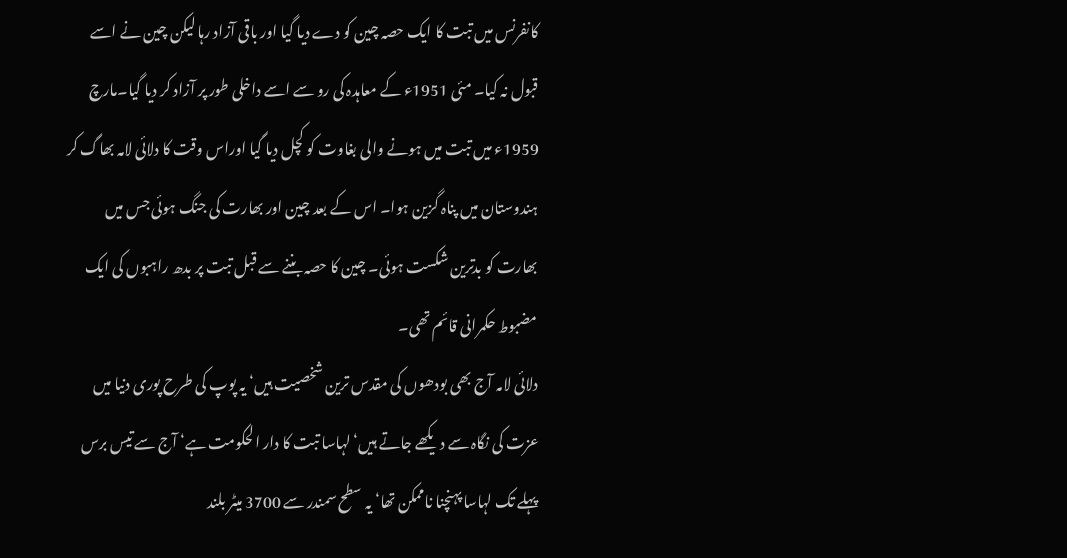کانفرنس میں تبت کا ایک حصہ چین کو دے دیا گیا اور باقی آزاد رہا لیکن چین نے اسے قبول نہ کیا۔ مئی 1951ء کے معاہدہ کی رو سے اسے داخلی طور پر آزاد کر دیا گیا۔مارچ 1959ء میں تبت میں ہونے والی بغاوت کو کچل دیا گیا اوراس وقت کا دلائی لامہ بھاگ کر ہندوستان میں پناہ گزین ہوا۔ اس کے بعد چین اور بھارت کی جنگ ہوئی جس میں بھارت کو بدترین شکست ہوئی۔ چین کا حصہ بننے سے قبل تبت پر بدھ راہبوں کی ایک مضبوط حکمرانی قائم تھی۔
دلائی لامہ آج بھی بودھوں کی مقدس ترین شخصیت ہیں‘ یہ پوپ کی طرح پوری دنیا میں عزت کی نگاہ سے دیکھے جاتے ہیں‘ لہاسا تبت کا دار الحکومت ہے‘ آج سے تیس برس پہلے تک لہاسا پہنچنا ناممکن تھا‘ یہ سطح سمندر سے 3700 میٹر بلند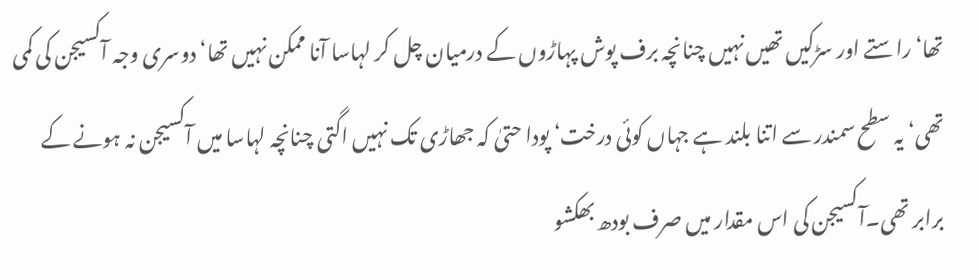تھا‘ راستے اور سڑکیں تھیں نہیں چنانچہ برف پوش پہاڑوں کے درمیان چل کر لہاسا آنا ممکن نہیں تھا‘ دوسری وجہ آکسیجن کی کمی تھی‘ یہ سطح سمندر سے اتنا بلند ہے جہاں کوئی درخت‘ پودا حتیٰ کہ جھاڑی تک نہیں اگتی چنانچہ لہاسا میں آکسیجن نہ ہونے کے برابر تھی۔آکسیجن کی اس مقدار میں صرف بودھ بھکشو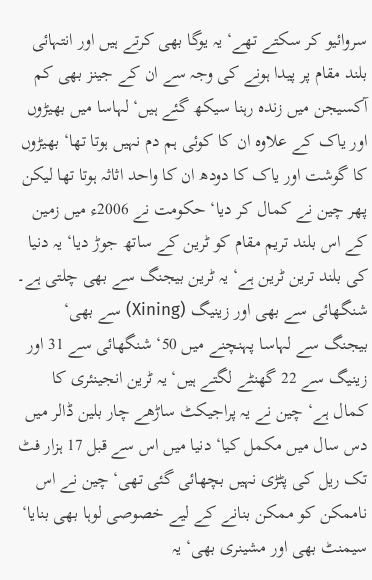سروائیو کر سکتے تھے‘ یہ یوگا بھی کرتے ہیں اور انتہائی بلند مقام پر پیدا ہونے کی وجہ سے ان کے جینز بھی کم آکسیجن میں زندہ رہنا سیکھ گئے ہیں‘ لہاسا میں بھیڑوں اور یاک کے علاوہ ان کا کوئی ہم دم نہیں ہوتا تھا‘ بھیڑوں کا گوشت اور یاک کا دودھ ان کا واحد اثاثہ ہوتا تھا لیکن پھر چین نے کمال کر دیا‘ حکومت نے 2006ء میں زمین کے اس بلند تریم مقام کو ٹرین کے ساتھ جوڑ دیا‘ یہ دنیا کی بلند ترین ٹرین ہے‘ یہ ٹرین بیجنگ سے بھی چلتی ہے۔ شنگھائی سے بھی اور زینیگ (Xining) سے بھی‘ بیجنگ سے لہاسا پہنچنے میں 50‘ شنگھائی سے 31 اور زینیگ سے 22 گھنٹے لگتے ہیں‘ یہ ٹرین انجینئری کا کمال ہے‘ چین نے یہ پراجیکٹ ساڑھے چار بلین ڈالر میں دس سال میں مکمل کیا‘ دنیا میں اس سے قبل 17 ہزار فٹ تک ریل کی پٹڑی نہیں بچھائی گئی تھی‘ چین نے اس ناممکن کو ممکن بنانے کے لیے خصوصی لوہا بھی بنایا‘ سیمنٹ بھی اور مشینری بھی‘ یہ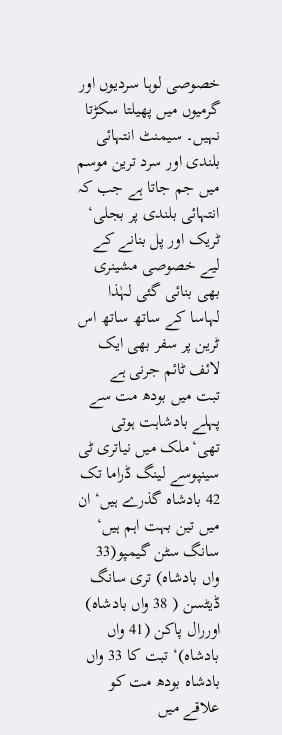خصوصی لوہا سردیوں اور گرمیوں میں پھیلتا سکڑتا نہیں۔ سیمنٹ انتہائی بلندی اور سرد ترین موسم میں جم جاتا ہے جب کہ انتہائی بلندی پر بجلی‘ ٹریک اور پل بنانے کے لیے خصوصی مشینری بھی بنائی گئی لہٰذا لہاسا کے ساتھ ساتھ اس ٹرین پر سفر بھی ایک لائف ٹائم جرنی ہے
تبت میں بودھ مت سے پہلے بادشاہت ہوتی تھی‘ملک میں نیاتری ٹی سینپوسے لینگ ڈراما تک 42 بادشاہ گذرے ہیں‘ ان میں تین بہت اہم ہیں‘ سانگ سٹن گیمپو(33 واں بادشاہ) تری سانگ ڈیٹسن ( 38 واں بادشاہ) اوررال پاکن (41 واں بادشاہ)‘ تبت کا 33 واں بادشاہ بودھ مت کو علاقے میں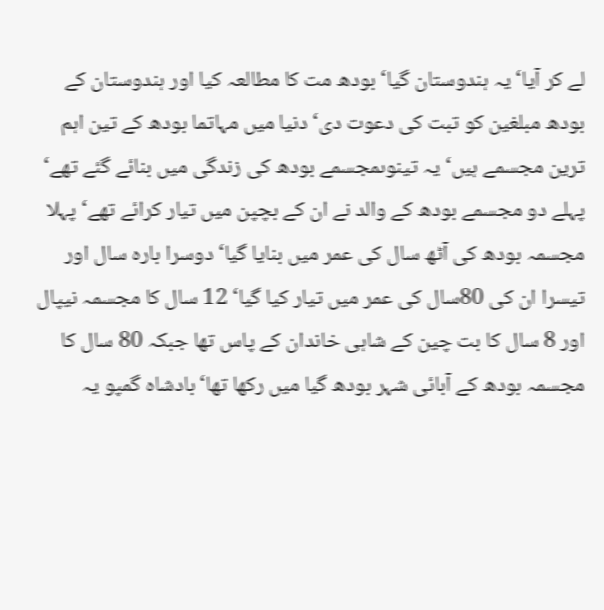لے کر آیا‘ یہ ہندوستان گیا‘ بودھ مت کا مطالعہ کیا اور ہندوستان کے بودھ مبلغین کو تبت کی دعوت دی‘ دنیا میں مہاتما بودھ کے تین اہم ترین مجسمے ہیں‘ یہ تینوںمجسمے بودھ کی زندگی میں بنائے گئے تھے‘ پہلے دو مجسمے بودھ کے والد نے ان کے بچپن میں تیار کرائے تھے‘ پہلا مجسمہ بودھ کی آٹھ سال کی عمر میں بنایا گیا‘ دوسرا بارہ سال اور تیسرا ان کی 80سال کی عمر میں تیار کیا گیا‘ 12 سال کا مجسمہ نیپال اور 8 سال کا بت چین کے شاہی خاندان کے پاس تھا جبکہ 80 سال کا مجسمہ بودھ کے آبائی شہر بودھ گیا میں رکھا تھا‘ بادشاہ گمپو یہ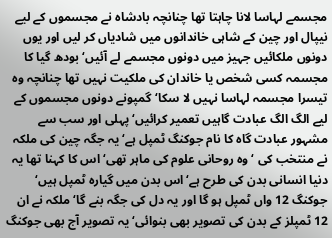مجسمے لہاسا لانا چاہتا تھا چنانچہ بادشاہ نے مجسموں کے لیے نیپال اور چین کے شاہی خاندانوں میں شادیاں کر لیں اور یوں دونوں ملکائیں جہیز میں دونوں مجسمے لے آئیں‘ بودھ گیا کا مجسمہ کسی شخص یا خاندان کی ملکیت نہیں تھا چنانچہ وہ تیسرا مجسمہ لہاسا نہیں لا سکا‘گمپونے دونوں مجسموں کے لیے الگ الگ عبادت گاہیں تعمیر کرائیں‘ پہلی اور سب سے مشہور عبادت گاہ کا نام جوکنگ ٹمپل ہے‘ یہ جگہ چین کی ملکہ نے منتخب کی ‘ وہ روحانی علوم کی ماہر تھی‘ اس کا کہنا تھا یہ دنیا انسانی بدن کی طرح ہے‘ اس بدن میں گیارہ ٹمپل ہیں‘ جوکنگ 12 واں ٹمپل ہو گا اور یہ دل کی جگہ بنے گا‘ ملکہ نے ان 12 ٹمپلز کے بدن کی تصویر بھی بنوائی‘ یہ تصویر آج بھی جوکنگ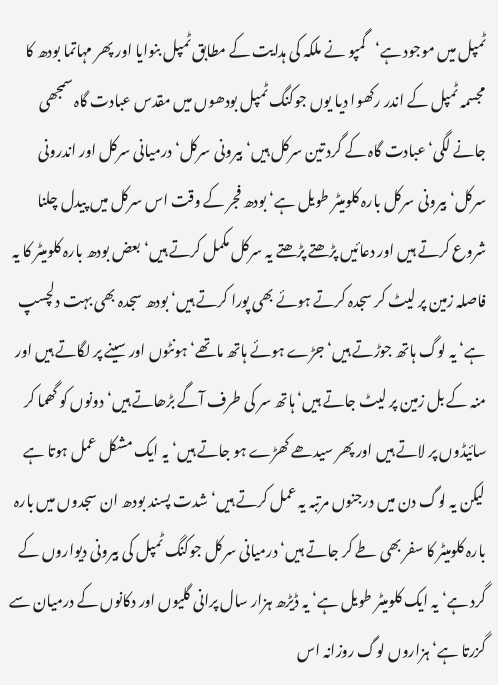ٹمپل میں موجود ہے‘گمپو نے ملکہ کی ہدایت کے مطابق ٹمپل بنوایا اور پھر مہاتما بودھ کا مجسمہ ٹمپل کے اندر رکھوا دیا یوں جوکنگ ٹمپل بودھوں میں مقدس عبادت گاہ سمجھی جانے لگی‘ عبادت گاہ کے گرد تین سرکل ہیں‘ بیرونی سرکل‘ درمیانی سرکل اور اندرونی سرکل‘ بیرونی سرکل بارہ کلومیٹر طویل ہے‘ بودھ فجر کے وقت اس سرکل میں پیدل چلنا شروع کرتے ہیں اور دعائیں پڑھتے پڑھتے یہ سرکل مکمل کرتے ہیں‘ بعض بودھ بارہ کلومیٹر کا یہ فاصلہ زمین پر لیٹ کر سجدہ کرتے ہوئے بھی پورا کرتے ہیں‘ بودھ سجدہ بھی بہت دلچسپ ہے‘ یہ لوگ ہاتھ جوڑتے ہیں‘ جڑے ہوئے ہاتھ ماتھے‘ ہونٹوں اور سینے پر لگاتے ہیں اور منہ کے بل زمین پر لیٹ جاتے ہیں‘ ہاتھ سر کی طرف آگے بڑھاتے ہیں‘ دونوں کو گھما کر سائیڈوں پر لاتے ہیں اور پھر سیدھے کھڑے ہو جاتے ہیں‘ یہ ایک مشکل عمل ہوتا ہے لیکن یہ لوگ دن میں درجنوں مرتبہ یہ عمل کرتے ہیں‘شدت پسند بودھ ان سجدوں میں بارہ بارہ کلومیٹر کا سفر بھی طے کر جاتے ہیں‘ درمیانی سرکل جوکنگ ٹمپل کی بیرونی دیواروں کے گرد ہے‘ یہ ایک کلومیٹر طویل ہے‘ یہ ڈیڑھ ہزار سال پرانی گلیوں اور دکانوں کے درمیان سے گزرتا ہے‘ ہزاروں لوگ روزانہ اس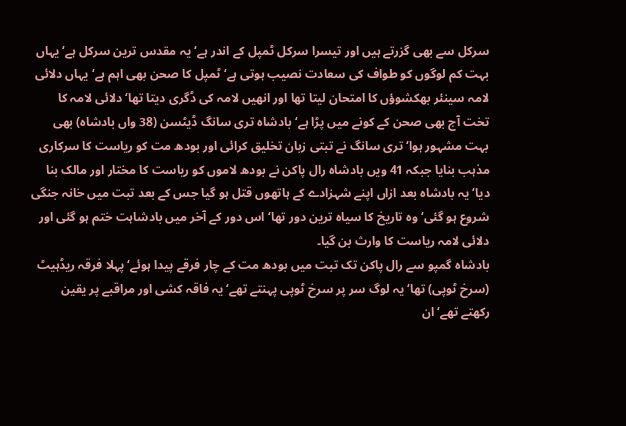سرکل سے بھی گزرتے ہیں اور تیسرا سرکل ٹمپل کے اندر ہے‘ یہ مقدس ترین سرکل ہے‘ یہاں بہت کم لوگوں کو طواف کی سعادت نصیب ہوتی ہے‘ٹمپل کا صحن بھی اہم ہے‘ یہاں دلائی لامہ سینئر بھکشوؤں کا امتحان لیتا تھا اور انھیں لامہ کی ڈگری دیتا تھا‘دلائی لامہ کا تخت آج بھی صحن کے کونے میں پڑا ہے‘ بادشاہ تری سانگ ڈیٹسن (38 واں بادشاہ) بھی بہت مشہور ہوا‘ تری سانگ نے تبتی زبان تخلیق کرائی اور بودھ مت کو ریاست کا سرکاری مذہب بنایا جبکہ 41 ویں بادشاہ رال پاکن نے بودھ لاموں کو ریاست کا مختار اور مالک بنا دیا‘ یہ بادشاہ بعد ازاں اپنے شہزادے کے ہاتھوں قتل ہو گیا جس کے بعد تبت میں خانہ جنگی شروع ہو گئی‘ وہ تاریخ کا سیاہ ترین دور تھا‘ اس دور کے آخر میں بادشاہت ختم ہو گئی اور دلائی لامہ ریاست کا وارث بن گیا۔
بادشاہ گمپو سے رال پاکن تک تبت میں بودھ مت کے چار فرقے پیدا ہوئے‘ پہلا فرقہ ریڈہیٹ (سرخ ٹوپی) تھا‘ یہ لوگ سر پر سرخ ٹوپی پہنتے تھے‘ یہ فاقہ کشی اور مراقبے پر یقین رکھتے تھے‘ ان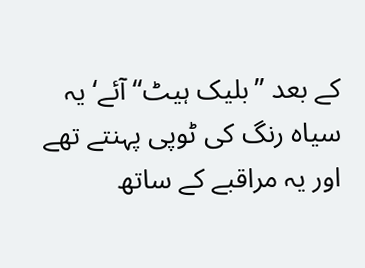کے بعد ”بلیک ہیٹ“ آئے‘ یہ سیاہ رنگ کی ٹوپی پہنتے تھے اور یہ مراقبے کے ساتھ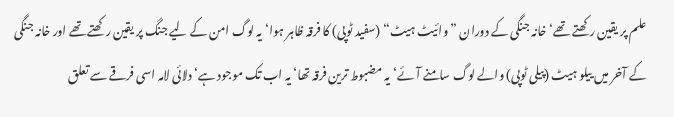علم پر یقین رکھتے تھے‘ خانہ جنگی کے دوران ”وائیٹ ہیٹ“ (سفید ٹوپی) کا فرقہ ظاہر ہوا‘ یہ لوگ امن کے لیے جنگ پر یقین رکھتے تھے اور خانہ جنگی کے آخر میں ییلو ہیٹ (پیلی ٹوپی) والے لوگ سامنے آئے‘یہ مضبوط ترین فرقہ تھا‘ یہ اب تک موجود ہے‘ دلائی لامہ اسی فرقے سے تعلق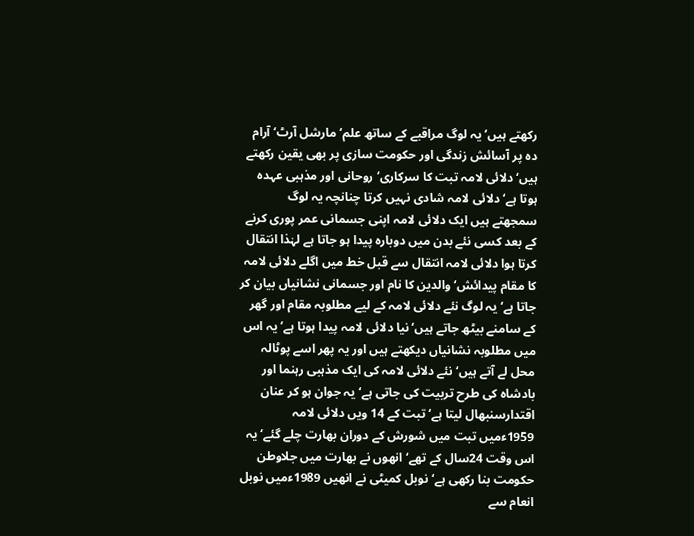رکھتے ہیں‘ یہ لوگ مراقبے کے ساتھ علم‘ مارشل آرٹ‘ آرام دہ پر آسائش زندگی اور حکومت سازی پر بھی یقین رکھتے ہیں‘ دلائی لامہ تبت کا سرکاری‘ روحانی اور مذہبی عہدہ ہوتا ہے‘ دلائی لامہ شادی نہیں کرتا چنانچہ یہ لوگ سمجھتے ہیں ایک دلائی لامہ اپنی جسمانی عمر پوری کرنے کے بعد کسی نئے بدن میں دوبارہ پیدا ہو جاتا ہے لہٰذا انتقال کرتا ہوا دلائی لامہ انتقال سے قبل خط میں اگلے دلائی لامہ کا مقام پیدائش‘ والدین کا نام اور جسمانی نشانیاں بیان کر جاتا ہے‘یہ لوگ نئے دلائی لامہ کے لیے مطلوبہ مقام اور گھر کے سامنے بیٹھ جاتے ہیں‘ نیا دلائی لامہ پیدا ہوتا ہے‘ یہ اس میں مطلوبہ نشانیاں دیکھتے ہیں اور یہ پھر اسے پوٹالہ محل لے آتے ہیں‘ نئے دلائی لامہ کی ایک مذہبی رہنما اور بادشاہ کی طرح تربیت کی جاتی ہے‘ یہ جوان ہو کر عنان اقتدارسنبھال لیتا ہے‘ تبت کے 14 ویں دلائی لامہ 1959ءمیں تبت میں شورش کے دوران بھارت چلے گئے‘ یہ اس وقت 24سال کے تھے‘ انھوں نے بھارت میں جلاوطن حکومت بنا رکھی ہے‘نوبل کمیٹی نے انھیں 1989ءمیں نوبل انعام سے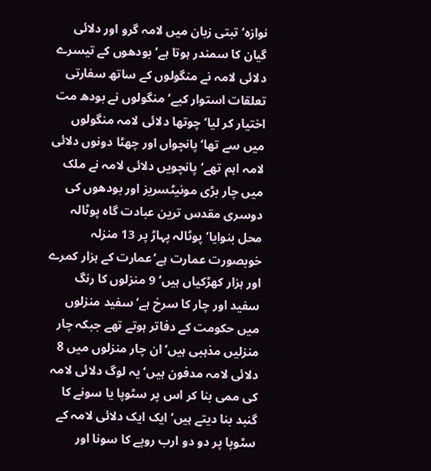نوازہ‘ تبتی زبان میں لامہ گرو اور دلائی گیان کا سمندر ہوتا ہے‘ بودھوں کے تیسرے دلائی لامہ نے منگولوں کے ساتھ سفارتی تعلقات استوار کیے‘ منگولوں نے بودھ مت اختیار کر لیا‘ چوتھا دلائی لامہ منگولوں میں سے تھا‘ پانچواں اور چھٹا دونوں دلائی لامہ اہم تھے‘ پانچویں دلائی لامہ نے ملک میں چار بڑی مونیٹسریز اور بودھوں کی دوسری مقدس ترین عبادت گاہ پوٹالہ محل بنوایا‘ پوٹالہ پہاڑ پر 13 منزلہ خوبصورت عمارت ہے‘عمارت کے ہزار کمرے اور ہزار کھڑکیاں ہیں‘ 9 منزلوں کا رنگ سفید اور چار کا سرخ ہے‘ سفید منزلوں میں حکومت کے دفاتر ہوتے تھے جبکہ چار منزلیں مذہبی ہیں‘ ان چار منزلوں میں 8 دلائی لامہ مدفون ہیں‘ یہ لوگ دلائی لامہ کی ممی بنا کر اس پر سٹوپا یا سونے کا گنبد بنا دیتے ہیں‘ ایک ایک دلائی لامہ کے سٹوپا پر دو دو ارب روپے کا سونا اور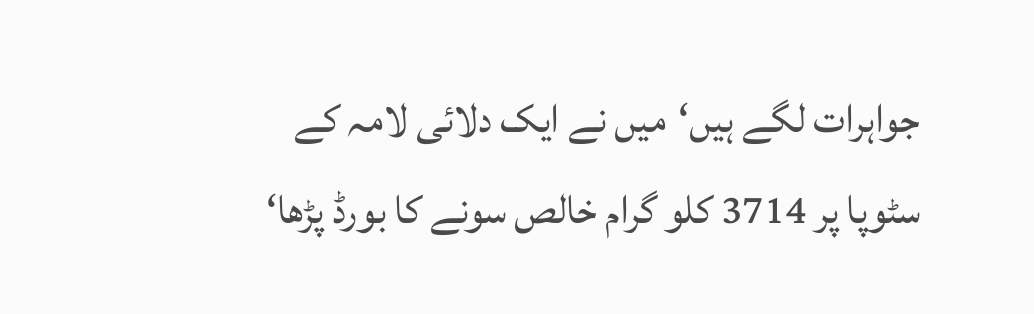جواہرات لگے ہیں‘میں نے ایک دلائی لامہ کے سٹوپا پر 3714 کلو گرام خالص سونے کا بورڈ پڑھا‘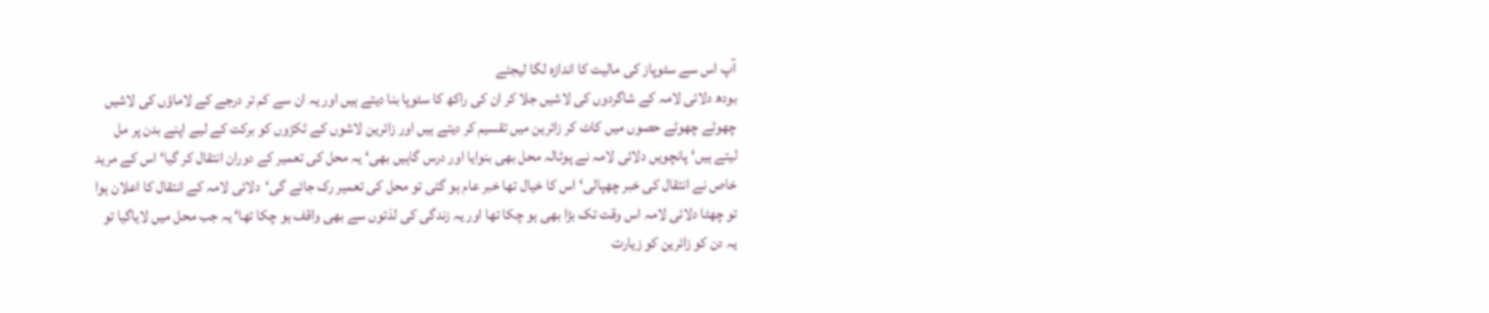آپ اس سے سٹوپاز کی مالیت کا اندازہ لگا لیجئے
بودھ دلائی لامہ کے شاگردوں کی لاشیں جلا کر ان کی راکھ کا سٹوپا بنا دیتے ہیں اور یہ ان سے کم تر درجے کے لاماؤں کی لاشیں چھوٹے چھوٹے حصوں میں کاٹ کر زائرین میں تقسیم کر دیتے ہیں اور زائرین لاشوں کے ٹکڑوں کو برکت کے لیے اپنے بدن پر مل لیتے ہیں‘ پانچویں دلائی لامہ نے پوٹالہ محل بھی بنوایا اور درس گاہیں بھی‘ یہ محل کی تعمیر کے دوران انتقال کر گیا‘ اس کے مرید خاص نے انتقال کی خبر چھپالی‘ اس کا خیال تھا خبر عام ہو گئی تو محل کی تعمیر رک جائے گی‘دلائی لامہ کے انتقال کا اعلان ہوا تو چھٹا دلائی لامہ اس وقت تک بڑا بھی ہو چکا تھا اور یہ زندگی کی لذتوں سے بھی واقف ہو چکا تھا‘ یہ جب محل میں لایاگیا تو یہ دن کو زائرین کو زیارت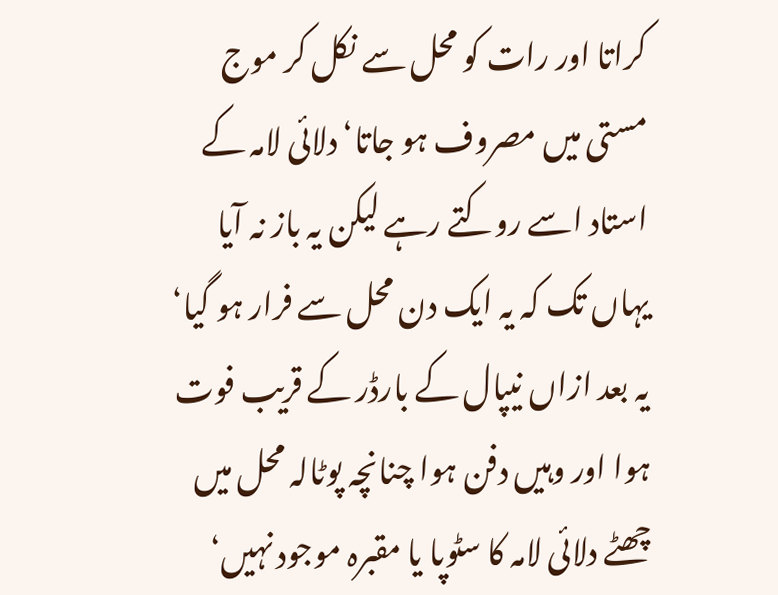کراتا اور رات کو محل سے نکل کر موج مستی میں مصروف ہو جاتا‘ دلائی لامہ کے استاد اسے روکتے رہے لیکن یہ باز نہ آیا یہاں تک کہ یہ ایک دن محل سے فرار ہو گیا‘ یہ بعد ازاں نیپال کے بارڈر کے قریب فوت ہوا اور وہیں دفن ہوا چنانچہ پوٹالہ محل میں چھٹے دلائی لامہ کا سٹوپا یا مقبرہ موجود نہیں‘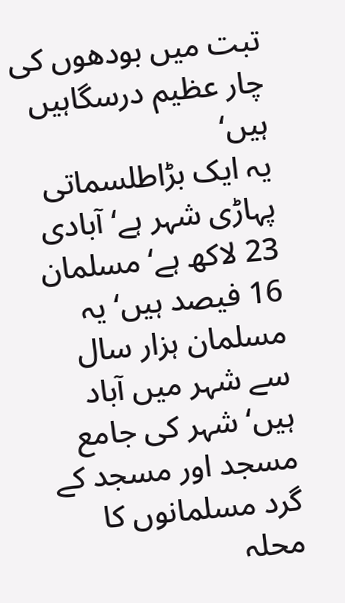تبت میں بودھوں کی چار عظیم درسگاہیں ہیں‘
یہ ایک بڑاطلسماتی پہاڑی شہر ہے‘ آبادی 23 لاکھ ہے‘ مسلمان 16 فیصد ہیں‘ یہ مسلمان ہزار سال سے شہر میں آباد ہیں‘ شہر کی جامع مسجد اور مسجد کے گرد مسلمانوں کا محلہ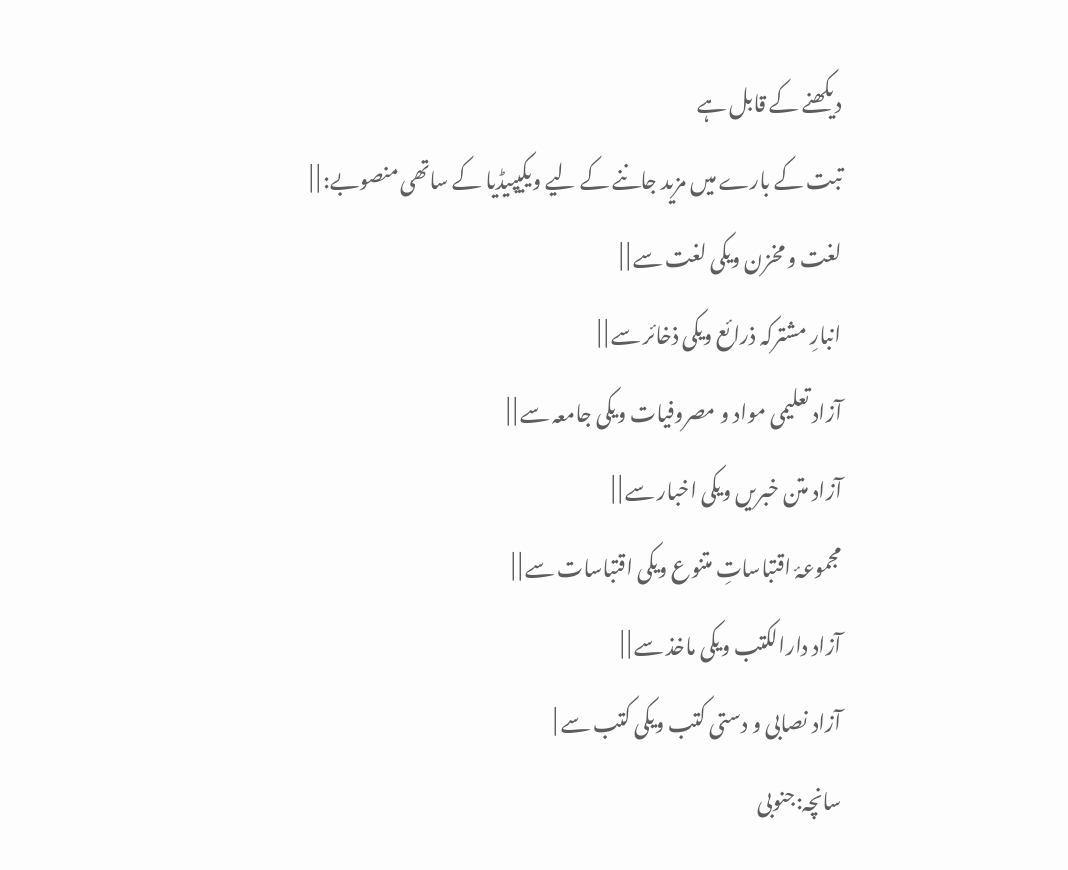دیکھنے کے قابل ہے
تبت کے بارے میں مزید جاننے کے لیے ویکیپیڈیا کے ساتھی منصوبے: | |
لغت و مخزن ویکی لغت سے | |
انبارِ مشترکہ ذرائع ویکی ذخائر سے | |
آزاد تعلیمی مواد و مصروفیات ویکی جامعہ سے | |
آزاد متن خبریں ویکی اخبار سے | |
مجموعۂ اقتباساتِ متنوع ویکی اقتباسات سے | |
آزاد دارالکتب ویکی ماخذ سے | |
آزاد نصابی و دستی کتب ویکی کتب سے |
سانچہ:جنوبی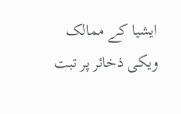ایشیا کے ممالک
ویکی ذخائر پر تبت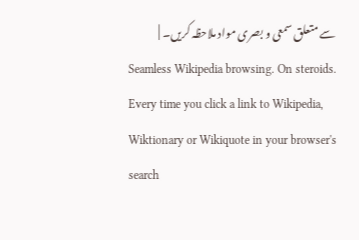سے متعلق سمعی و بصری مواد ملاحظہ کریں۔ |
Seamless Wikipedia browsing. On steroids.
Every time you click a link to Wikipedia, Wiktionary or Wikiquote in your browser's search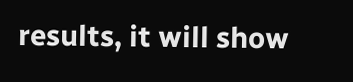results, it will show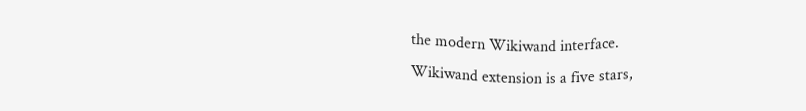the modern Wikiwand interface.
Wikiwand extension is a five stars,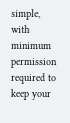simple, with minimum permission required to keep your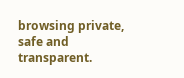browsing private, safe and transparent.